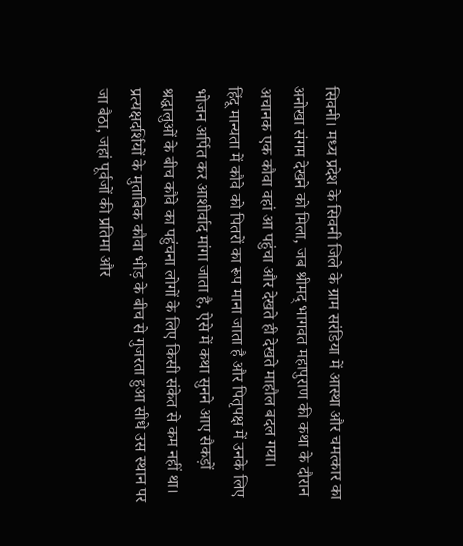सिवनी। मध्य प्रदेश के सिवनी जिले के ग्राम सरंडिया में आस्था और चमत्कार का अनोखा संगम देखने को मिला, जब श्रीमद् भागवत महापुराण की कथा के दौरान अचानक एक कौवा वहां आ पहुंचा और देखते ही देखते माहौल बदल गया।
हिंदू मान्यता में कौवे को पितरों का रूप माना जाता है और पितृपक्ष में उनके लिए भोजन अर्पित कर आशीर्वाद मांगा जाता है, ऐसे में कथा सुनने आए सैकड़ों श्रद्धालुओं के बीच कौवे का पहुंचना लोगों के लिए किसी संकेत से कम नहीं था।
प्रत्यक्षदर्शियों के मुताबिक कौवा भीड़ के बीच से गुजरता हुआ सीधे उस स्थान पर जा बैठा, जहां पूर्वजों की प्रतिमा और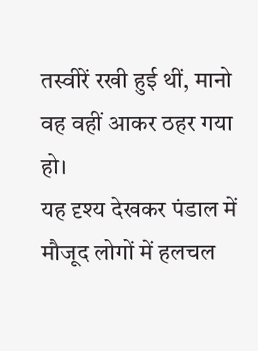तस्वीरें रखी हुई थीं, मानो वह वहीं आकर ठहर गया हो।
यह दृश्य देखकर पंडाल में मौजूद लोगों में हलचल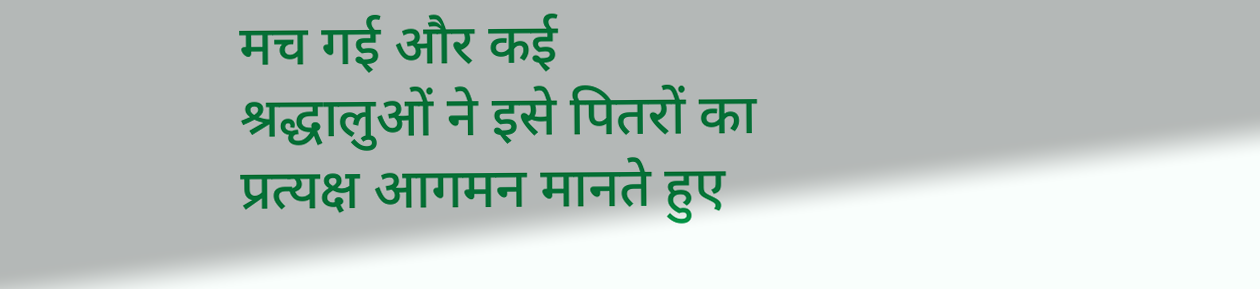मच गई और कई श्रद्धालुओं ने इसे पितरों का प्रत्यक्ष आगमन मानते हुए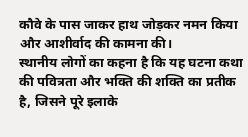कौवे के पास जाकर हाथ जोड़कर नमन किया और आशीर्वाद की कामना की।
स्थानीय लोगों का कहना है कि यह घटना कथा की पवित्रता और भक्ति की शक्ति का प्रतीक है, जिसने पूरे इलाके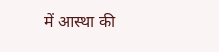में आस्था की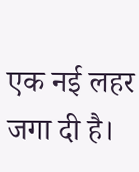एक नई लहर जगा दी है।